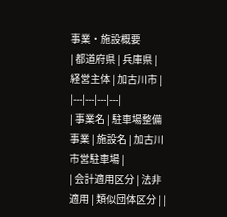事業・施設概要
| 都道府県 | 兵庫県 | 経営主体 | 加古川市 |
|---|---|---|---|
| 事業名 | 駐車場整備事業 | 施設名 | 加古川市営駐車場 |
| 会計適用区分 | 法非適用 | 類似団体区分 | |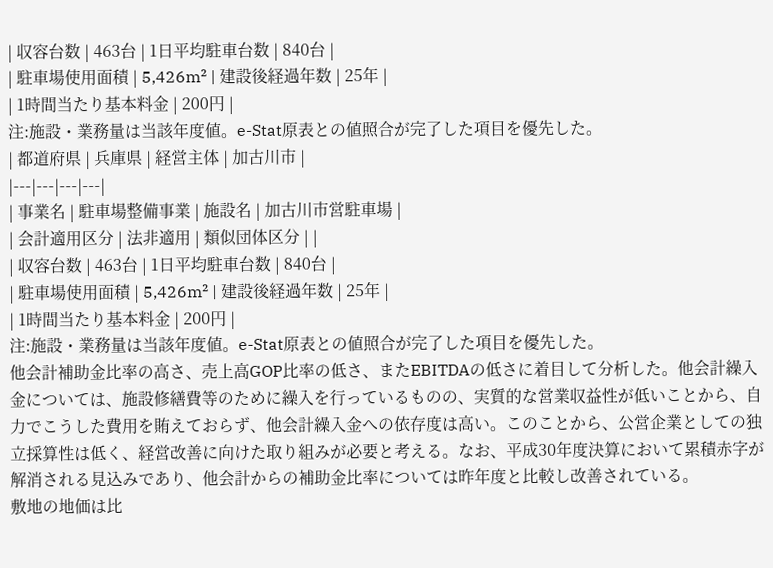| 収容台数 | 463台 | 1日平均駐車台数 | 840台 |
| 駐車場使用面積 | 5,426m² | 建設後経過年数 | 25年 |
| 1時間当たり基本料金 | 200円 |
注:施設・業務量は当該年度値。e-Stat原表との値照合が完了した項目を優先した。
| 都道府県 | 兵庫県 | 経営主体 | 加古川市 |
|---|---|---|---|
| 事業名 | 駐車場整備事業 | 施設名 | 加古川市営駐車場 |
| 会計適用区分 | 法非適用 | 類似団体区分 | |
| 収容台数 | 463台 | 1日平均駐車台数 | 840台 |
| 駐車場使用面積 | 5,426m² | 建設後経過年数 | 25年 |
| 1時間当たり基本料金 | 200円 |
注:施設・業務量は当該年度値。e-Stat原表との値照合が完了した項目を優先した。
他会計補助金比率の高さ、売上高GOP比率の低さ、またEBITDAの低さに着目して分析した。他会計繰入金については、施設修繕費等のために繰入を行っているものの、実質的な営業収益性が低いことから、自力でこうした費用を賄えておらず、他会計繰入金への依存度は高い。このことから、公営企業としての独立採算性は低く、経営改善に向けた取り組みが必要と考える。なお、平成30年度決算において累積赤字が解消される見込みであり、他会計からの補助金比率については昨年度と比較し改善されている。
敷地の地価は比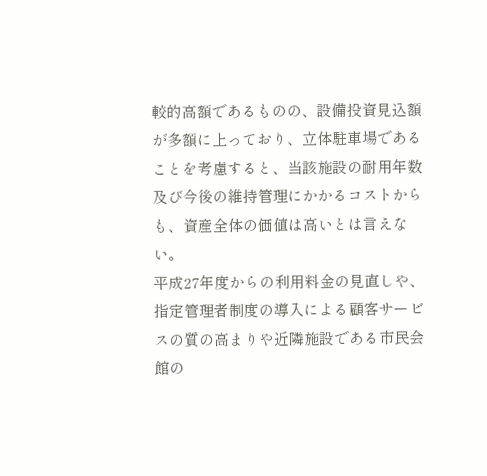較的高額であるものの、設備投資見込額が多額に上っており、立体駐車場であることを考慮すると、当該施設の耐用年数及び今後の維持管理にかかるコストからも、資産全体の価値は高いとは言えない。
平成27年度からの利用料金の見直しや、指定管理者制度の導入による顧客サービスの質の高まりや近隣施設である市民会館の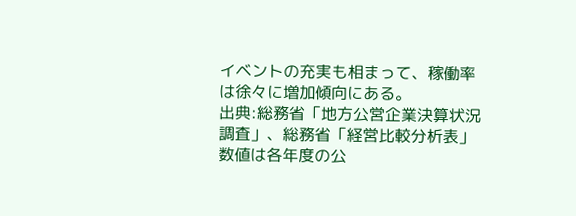イベントの充実も相まって、稼働率は徐々に増加傾向にある。
出典:総務省「地方公営企業決算状況調査」、総務省「経営比較分析表」数値は各年度の公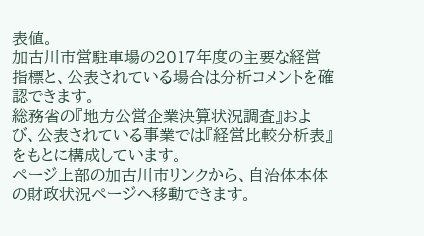表値。
加古川市営駐車場の2017年度の主要な経営指標と、公表されている場合は分析コメントを確認できます。
総務省の『地方公営企業決算状況調査』および、公表されている事業では『経営比較分析表』をもとに構成しています。
ページ上部の加古川市リンクから、自治体本体の財政状況ページへ移動できます。